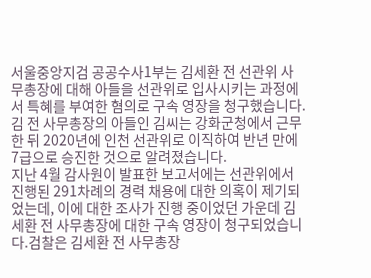서울중앙지검 공공수사1부는 김세환 전 선관위 사무총장에 대해 아들을 선관위로 입사시키는 과정에서 특혜를 부여한 혐의로 구속 영장을 청구했습니다. 김 전 사무총장의 아들인 김씨는 강화군청에서 근무한 뒤 2020년에 인천 선관위로 이직하여 반년 만에 7급으로 승진한 것으로 알려졌습니다.
지난 4월 감사원이 발표한 보고서에는 선관위에서 진행된 291차례의 경력 채용에 대한 의혹이 제기되었는데, 이에 대한 조사가 진행 중이었던 가운데 김세환 전 사무총장에 대한 구속 영장이 청구되었습니다.검찰은 김세환 전 사무총장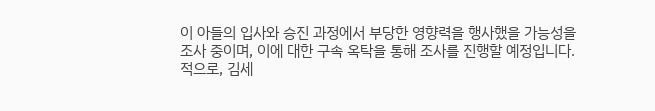이 아들의 입사와 승진 과정에서 부당한 영향력을 행사했을 가능성을 조사 중이며, 이에 대한 구속 옥탁을 통해 조사를 진행할 예정입니다.
적으로, 김세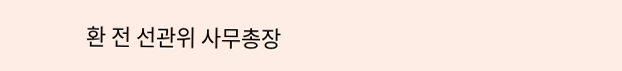환 전 선관위 사무총장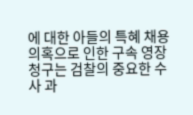에 대한 아들의 특혜 채용 의혹으로 인한 구속 영장 청구는 검찰의 중요한 수사 과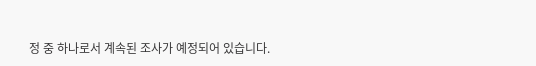정 중 하나로서 계속된 조사가 예정되어 있습니다.